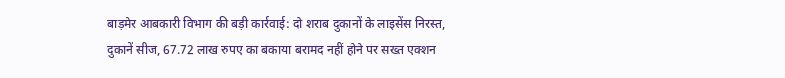बाड़मेर आबकारी विभाग की बड़ी कार्रवाई: दो शराब दुकानों के लाइसेंस निरस्त, दुकानें सीज, 67.72 लाख रुपए का बकाया बरामद नहीं होने पर सख्त एक्शन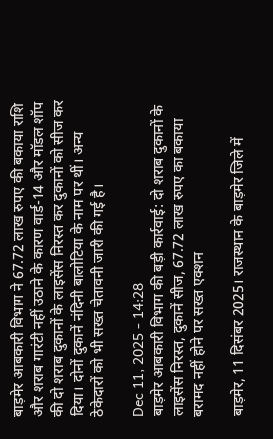बाड़मेर आबकारी विभाग ने 67.72 लाख रुपए की बकाया राशि और शराब गारंटी नहीं उठाने के कारण वार्ड-14 और मॉडल शॉप की दो शराब दुकानों के लाइसेंस निरस्त कर दुकानों को सीज कर दिया। दोनों दुकानें नंदिनी बालोटिया के नाम पर थीं। अन्य ठेकेदारों को भी सख्त चेतावनी जारी की गई है।

Dec 11, 2025 - 14:28
बाड़मेर आबकारी विभाग की बड़ी कार्रवाई: दो शराब दुकानों के लाइसेंस निरस्त, दुकानें सीज, 67.72 लाख रुपए का बकाया बरामद नहीं होने पर सख्त एक्शन

बाड़मेर, 11 दिसंबर 2025। राजस्थान के बाड़मेर जिले में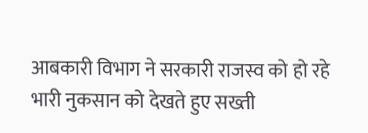आबकारी विभाग ने सरकारी राजस्व को हो रहे भारी नुकसान को देखते हुए सख्ती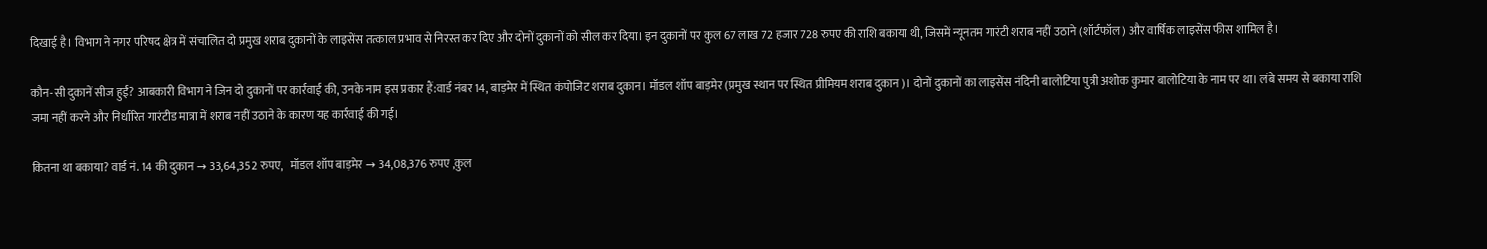दिखाई है। विभाग ने नगर परिषद क्षेत्र में संचालित दो प्रमुख शराब दुकानों के लाइसेंस तत्काल प्रभाव से निरस्त कर दिए और दोनों दुकानों को सील कर दिया। इन दुकानों पर कुल 67 लाख 72 हजार 728 रुपए की राशि बकाया थी, जिसमें न्यूनतम गारंटी शराब नहीं उठाने (शॉर्टफॉल) और वार्षिक लाइसेंस फीस शामिल है।

कौन-सी दुकानें सीज हुईं? आबकारी विभाग ने जिन दो दुकानों पर कार्रवाई की, उनके नाम इस प्रकार हैं:वार्ड नंबर 14, बाड़मेर में स्थित कंपोजिट शराब दुकान। मॉडल शॉप बाड़मेर (प्रमुख स्थान पर स्थित प्रीमियम शराब दुकान)। दोनों दुकानों का लाइसेंस नंदिनी बालोटिया पुत्री अशोक कुमार बालोटिया के नाम पर था। लंबे समय से बकाया राशि जमा नहीं करने और निर्धारित गारंटीड मात्रा में शराब नहीं उठाने के कारण यह कार्रवाई की गई।

कितना था बकाया? वार्ड नं. 14 की दुकान → 33,64,352 रुपए,   मॉडल शॉप बाड़मेर → 34,08,376 रुपए ,कुल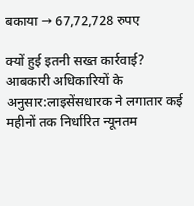बकाया → 67,72,728 रुपए

क्यों हुई इतनी सख्त कार्रवाई? आबकारी अधिकारियों के अनुसार:लाइसेंसधारक ने लगातार कई महीनों तक निर्धारित न्यूनतम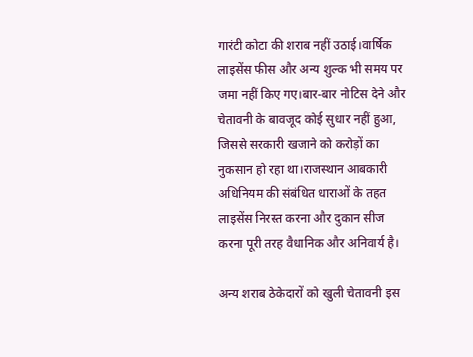गारंटी कोटा की शराब नहीं उठाई।वार्षिक लाइसेंस फीस और अन्य शुल्क भी समय पर जमा नहीं किए गए।बार-बार नोटिस देने और चेतावनी के बावजूद कोई सुधार नहीं हुआ, जिससे सरकारी खजाने को करोड़ों का नुकसान हो रहा था।राजस्थान आबकारी अधिनियम की संबंधित धाराओं के तहत लाइसेंस निरस्त करना और दुकान सीज करना पूरी तरह वैधानिक और अनिवार्य है।

अन्य शराब ठेकेदारों को खुली चेतावनी इस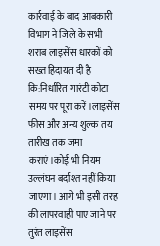कार्रवाई के बाद आबकारी विभाग ने जिले के सभी शराब लाइसेंस धारकों को सख्त हिदायत दी है कि:निर्धारित गारंटी कोटा समय पर पूरा करें।लाइसेंस फीस और अन्य शुल्क तय तारीख तक जमा कराएं।कोई भी नियम उल्लंघन बर्दाश्त नहीं किया जाएगा। आगे भी इसी तरह की लापरवाही पाए जाने पर तुरंत लाइसेंस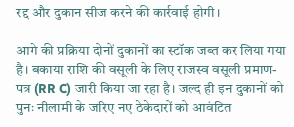रद्द और दुकान सीज करने की कार्रवाई होगी।

आगे की प्रक्रिया दोनों दुकानों का स्टॉक जब्त कर लिया गया है। बकाया राशि की वसूली के लिए राजस्व वसूली प्रमाण-पत्र (RR C) जारी किया जा रहा है। जल्द ही इन दुकानों को पुनः नीलामी के जरिए नए ठेकेदारों को आवंटित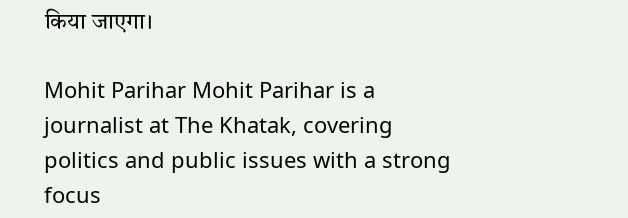किया जाएगा।

Mohit Parihar Mohit Parihar is a journalist at The Khatak, covering politics and public issues with a strong focus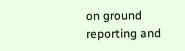on ground reporting and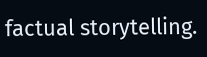factual storytelling.